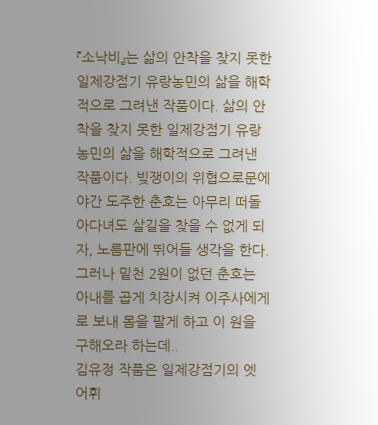『소낙비』는 삶의 안착을 찾지 못한 일제강점기 유랑농민의 삶을 해학적으로 그려낸 작품이다. 삶의 안착을 찾지 못한 일제강점기 유랑농민의 삶을 해학적으로 그려낸 작품이다. 빚쟁이의 위협으로문에 야간 도주한 춘호는 아무리 떠돌아다녀도 살길을 찾을 수 없게 되자, 노름판에 뛰어들 생각을 한다. 그러나 밑천 2원이 없던 춘호는 아내를 곱게 치장시켜 이주사에게로 보내 몸을 팔게 하고 이 원을 구해오라 하는데..
김유정 작품은 일제강점기의 엣 어휘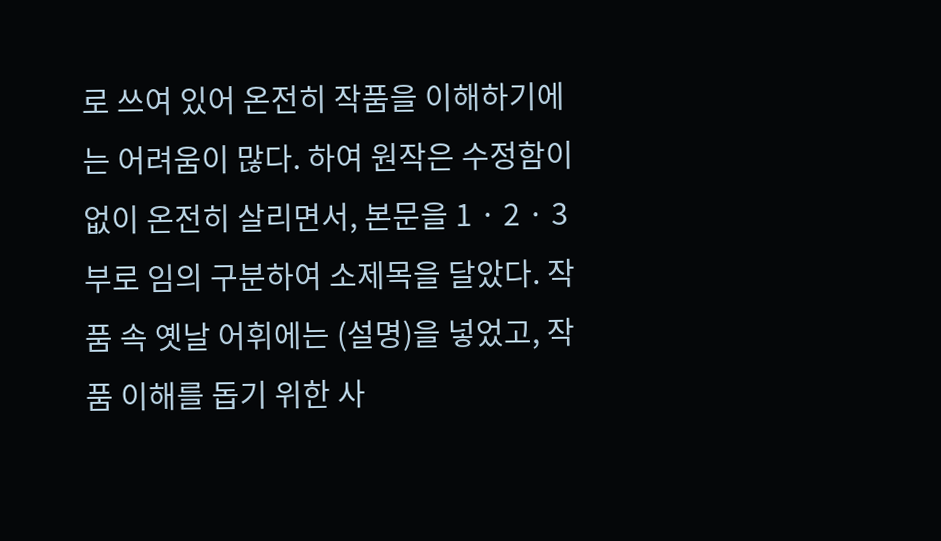로 쓰여 있어 온전히 작품을 이해하기에는 어려움이 많다. 하여 원작은 수정함이 없이 온전히 살리면서, 본문을 1 · 2 · 3부로 임의 구분하여 소제목을 달았다. 작품 속 옛날 어휘에는 (설명)을 넣었고, 작품 이해를 돕기 위한 사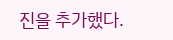진을 추가했다.